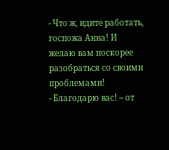- Что ж, идите работать, госпожа Анна! И желаю вам поскорее разобраться со своими проблемами!
- Благодарю вас! – от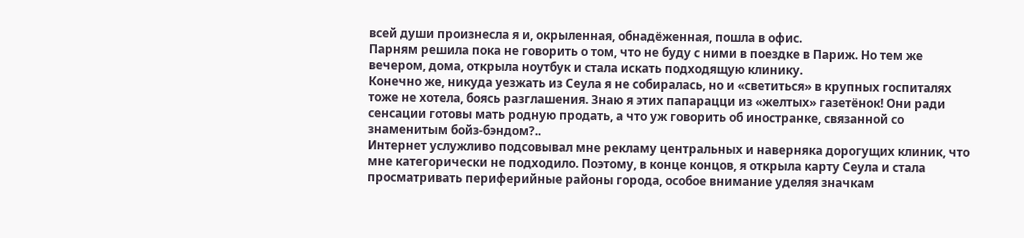всей души произнесла я и, окрыленная, обнадёженная, пошла в офис.
Парням решила пока не говорить о том, что не буду с ними в поездке в Париж. Но тем же вечером, дома, открыла ноутбук и стала искать подходящую клинику.
Конечно же, никуда уезжать из Сеула я не собиралась, но и «светиться» в крупных госпиталях тоже не хотела, боясь разглашения. Знаю я этих папарацци из «желтых» газетёнок! Они ради сенсации готовы мать родную продать, а что уж говорить об иностранке, связанной со знаменитым бойз-бэндом?..
Интернет услужливо подсовывал мне рекламу центральных и наверняка дорогущих клиник, что мне категорически не подходило. Поэтому, в конце концов, я открыла карту Сеула и стала просматривать периферийные районы города, особое внимание уделяя значкам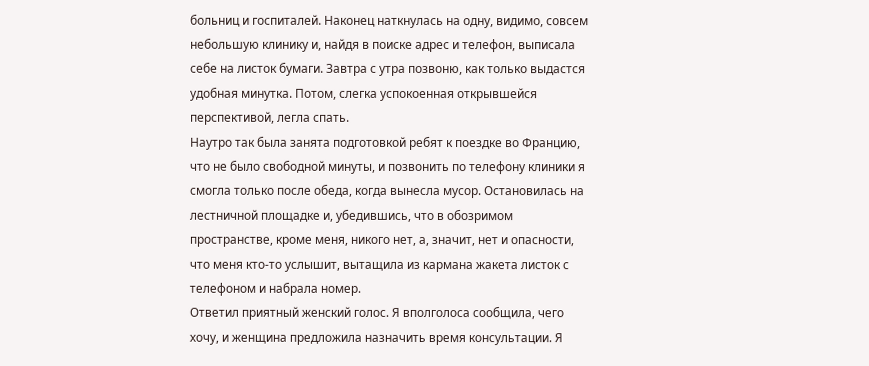больниц и госпиталей. Наконец наткнулась на одну, видимо, совсем небольшую клинику и, найдя в поиске адрес и телефон, выписала себе на листок бумаги. Завтра с утра позвоню, как только выдастся удобная минутка. Потом, слегка успокоенная открывшейся перспективой, легла спать.
Наутро так была занята подготовкой ребят к поездке во Францию, что не было свободной минуты, и позвонить по телефону клиники я смогла только после обеда, когда вынесла мусор. Остановилась на лестничной площадке и, убедившись, что в обозримом пространстве, кроме меня, никого нет, а, значит, нет и опасности, что меня кто-то услышит, вытащила из кармана жакета листок с телефоном и набрала номер.
Ответил приятный женский голос. Я вполголоса сообщила, чего хочу, и женщина предложила назначить время консультации. Я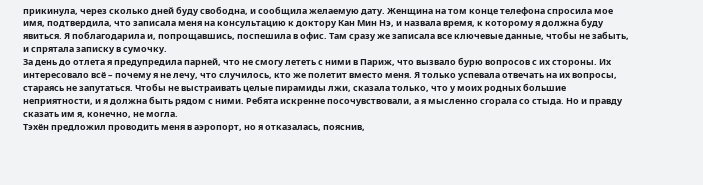прикинула, через сколько дней буду свободна, и сообщила желаемую дату. Женщина на том конце телефона спросила мое имя, подтвердила, что записала меня на консультацию к доктору Кан Мин Нэ, и назвала время, к которому я должна буду явиться. Я поблагодарила и, попрощавшись, поспешила в офис. Там сразу же записала все ключевые данные, чтобы не забыть, и спрятала записку в сумочку.
За день до отлета я предупредила парней, что не смогу лететь с ними в Париж, что вызвало бурю вопросов с их стороны. Их интересовало всё – почему я не лечу, что случилось, кто же полетит вместо меня. Я только успевала отвечать на их вопросы, стараясь не запутаться. Чтобы не выстраивать целые пирамиды лжи, сказала только, что у моих родных большие неприятности, и я должна быть рядом с ними. Ребята искренне посочувствовали, а я мысленно сгорала со стыда. Но и правду сказать им я, конечно, не могла.
Тэхён предложил проводить меня в аэропорт, но я отказалась, пояснив,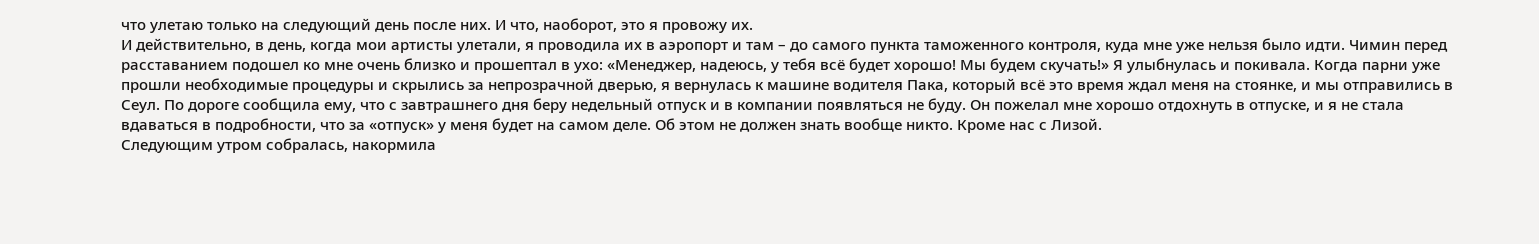что улетаю только на следующий день после них. И что, наоборот, это я провожу их.
И действительно, в день, когда мои артисты улетали, я проводила их в аэропорт и там – до самого пункта таможенного контроля, куда мне уже нельзя было идти. Чимин перед расставанием подошел ко мне очень близко и прошептал в ухо: «Менеджер, надеюсь, у тебя всё будет хорошо! Мы будем скучать!» Я улыбнулась и покивала. Когда парни уже прошли необходимые процедуры и скрылись за непрозрачной дверью, я вернулась к машине водителя Пака, который всё это время ждал меня на стоянке, и мы отправились в Сеул. По дороге сообщила ему, что с завтрашнего дня беру недельный отпуск и в компании появляться не буду. Он пожелал мне хорошо отдохнуть в отпуске, и я не стала вдаваться в подробности, что за «отпуск» у меня будет на самом деле. Об этом не должен знать вообще никто. Кроме нас с Лизой.
Следующим утром собралась, накормила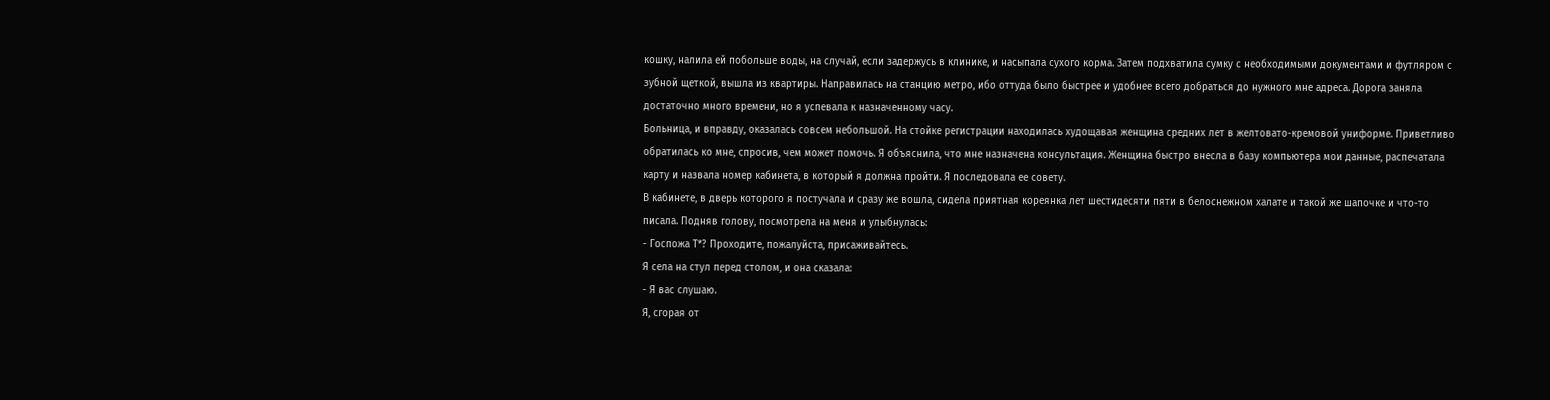кошку, налила ей побольше воды, на случай, если задержусь в клинике, и насыпала сухого корма. Затем подхватила сумку с необходимыми документами и футляром с зубной щеткой, вышла из квартиры. Направилась на станцию метро, ибо оттуда было быстрее и удобнее всего добраться до нужного мне адреса. Дорога заняла достаточно много времени, но я успевала к назначенному часу.
Больница, и вправду, оказалась совсем небольшой. На стойке регистрации находилась худощавая женщина средних лет в желтовато-кремовой униформе. Приветливо обратилась ко мне, спросив, чем может помочь. Я объяснила, что мне назначена консультация. Женщина быстро внесла в базу компьютера мои данные, распечатала карту и назвала номер кабинета, в который я должна пройти. Я последовала ее совету.
В кабинете, в дверь которого я постучала и сразу же вошла, сидела приятная кореянка лет шестидесяти пяти в белоснежном халате и такой же шапочке и что-то писала. Подняв голову, посмотрела на меня и улыбнулась:
- Госпожа Т*? Проходите, пожалуйста, присаживайтесь.
Я села на стул перед столом, и она сказала:
- Я вас слушаю.
Я, сгорая от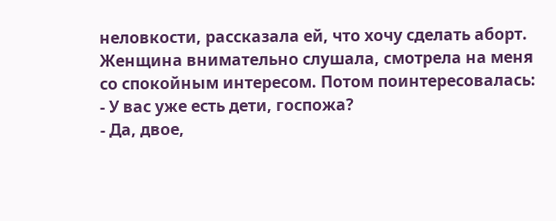неловкости, рассказала ей, что хочу сделать аборт. Женщина внимательно слушала, смотрела на меня со спокойным интересом. Потом поинтересовалась:
- У вас уже есть дети, госпожа?
- Да, двое,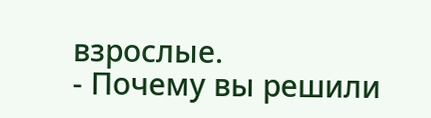взрослые.
- Почему вы решили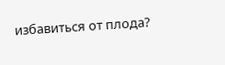избавиться от плода?